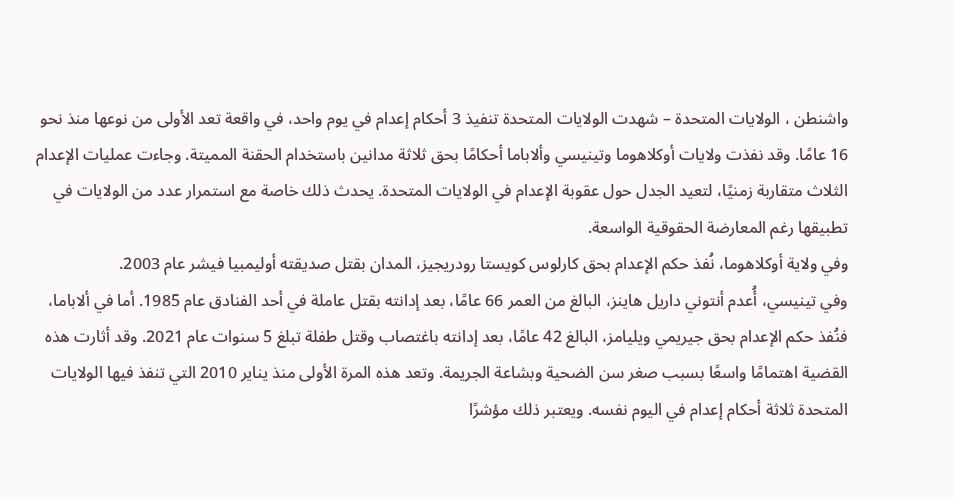واشنطن ، الولايات المتحدة – شهدت الولايات المتحدة تنفيذ 3 أحكام إعدام في يوم واحد، في واقعة تعد الأولى من نوعها منذ نحو 16 عامًا. وقد نفذت ولايات أوكلاهوما وتينيسي وألاباما أحكامًا بحق ثلاثة مدانين باستخدام الحقنة المميتة. وجاءت عمليات الإعدام الثلاث متقاربة زمنيًا، لتعيد الجدل حول عقوبة الإعدام في الولايات المتحدة. يحدث ذلك خاصة مع استمرار عدد من الولايات في تطبيقها رغم المعارضة الحقوقية الواسعة.
وفي ولاية أوكلاهوما، نُفذ حكم الإعدام بحق كارلوس كويستا رودريجيز، المدان بقتل صديقته أوليمبيا فيشر عام 2003.
وفي تينيسي، أُعدم أنتوني داريل هاينز، البالغ من العمر 66 عامًا، بعد إدانته بقتل عاملة في أحد الفنادق عام 1985. أما في ألاباما، فنُفذ حكم الإعدام بحق جيريمي ويليامز، البالغ 42 عامًا، بعد إدانته باغتصاب وقتل طفلة تبلغ 5 سنوات عام 2021. وقد أثارت هذه القضية اهتمامًا واسعًا بسبب صغر سن الضحية وبشاعة الجريمة. وتعد هذه المرة الأولى منذ يناير 2010 التي تنفذ فيها الولايات المتحدة ثلاثة أحكام إعدام في اليوم نفسه. ويعتبر ذلك مؤشرًا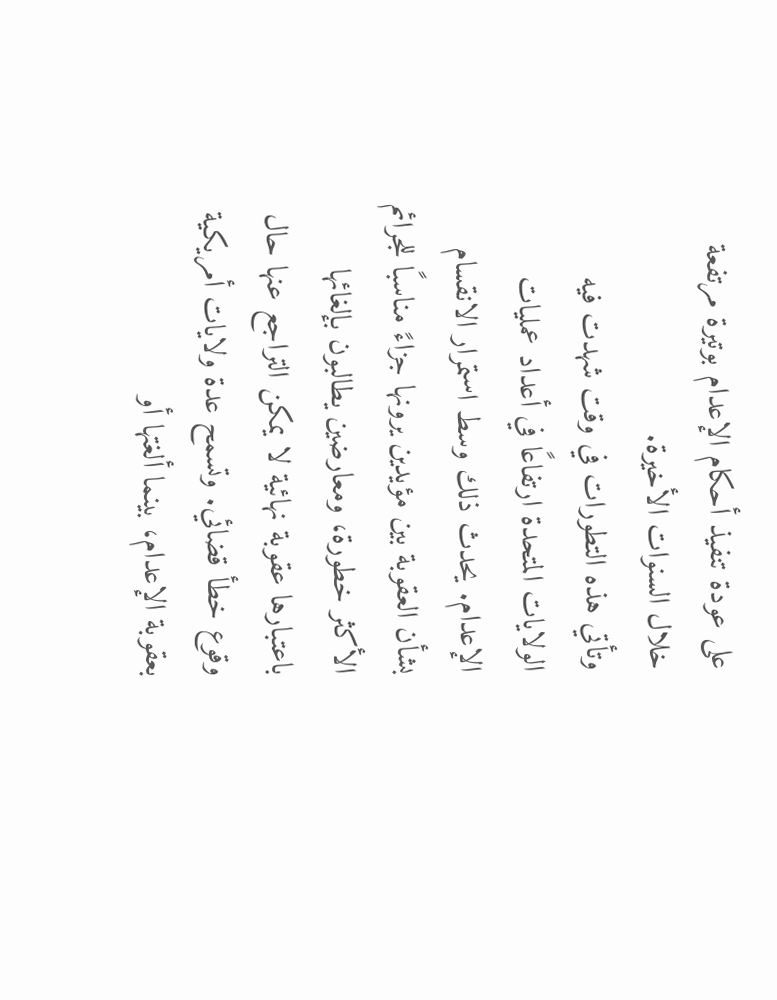على عودة تنفيذ أحكام الإعدام بوتيرة مرتفعة خلال السنوات الأخيرة.
وتأتي هذه التطورات في وقت شهدت فيه الولايات المتحدة ارتفاعًا في أعداد عمليات الإعدام. يحدث ذلك وسط استمرار الانقسام بشأن العقوبة بين مؤيدين يرونها جزاءً مناسبًا للجرائم الأكثر خطورة، ومعارضين يطالبون بإلغائها باعتبارها عقوبة نهائية لا يمكن التراجع عنها حال وقوع خطأ قضائي. وتسمح عدة ولايات أمريكية بعقوبة الإعدام، بينما ألغتها أو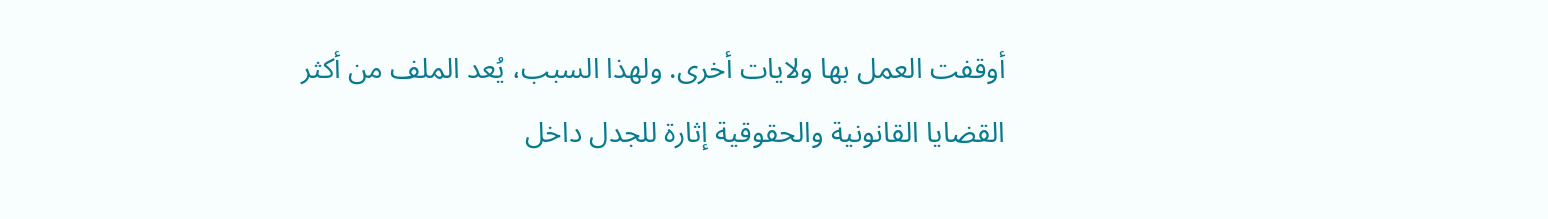أوقفت العمل بها ولايات أخرى. ولهذا السبب، يُعد الملف من أكثر القضايا القانونية والحقوقية إثارة للجدل داخل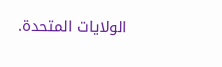الولايات المتحدة.